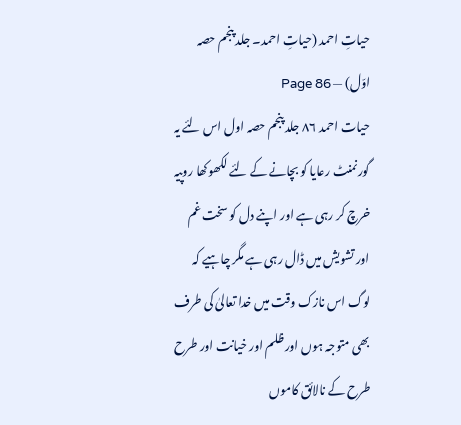حیاتِ احمد (حیاتِ احمد۔ جلد پنجم حصہ اوّل) — Page 86
حیات احمد ۸۶ جلد پنجم حصہ اول اس لئے یہ گورنمنٹ رعایا کو بچانے کے لئے لکھوکھا روپیہ خرچ کر رہی ہے اور اپنے دل کو سخت غم اور تشویش میں ڈال رہی ہے مگر چاہیے کہ لوگ اس نازک وقت میں خدا تعالیٰ کی طرف بھی متوجہ ہوں اور ظلم اور خیانت اور طرح طرح کے نالائق کاموں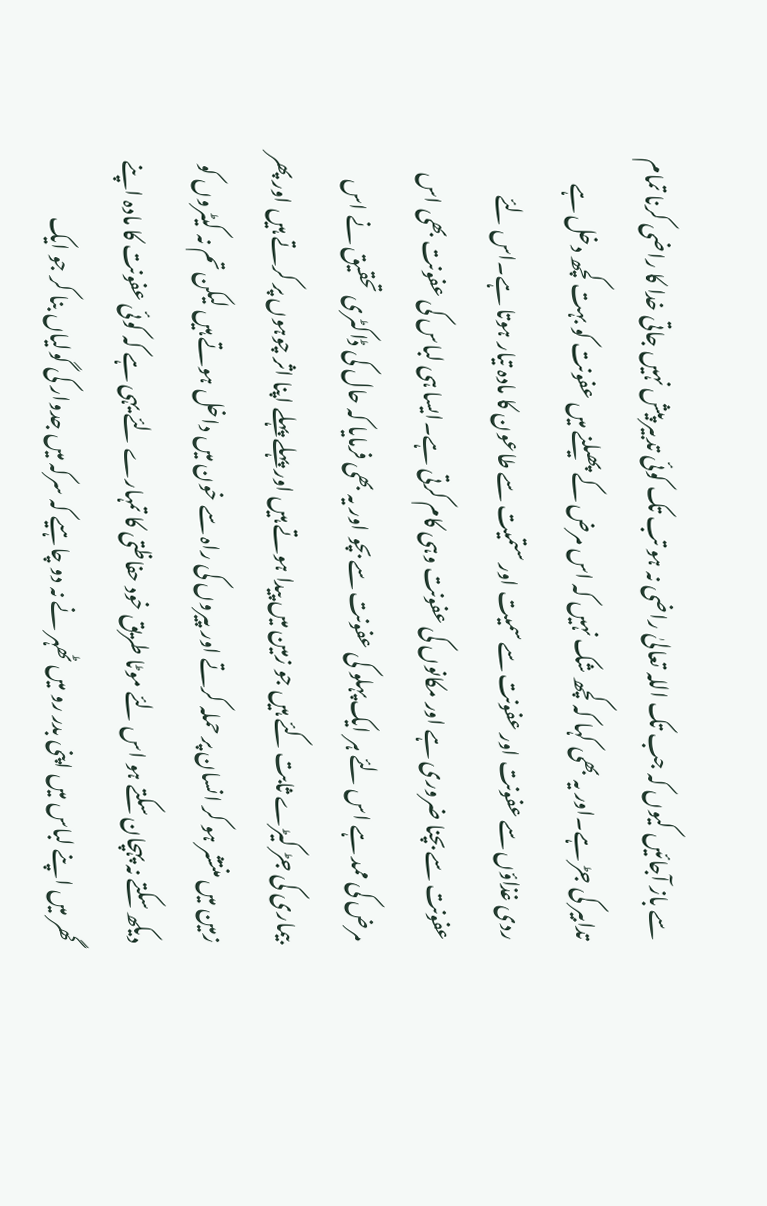سے باز آجائیں کیوں کہ جب تک اللہ تعالیٰ راضی نہ ہو تب تک کوئی تدبیر پیش نہیں جاتی خدا کا راضی کرنا تمام تدابیر کی جڑ ہے۔اور یہ بھی کہا کہ کچھ شک نہیں کہ اس مرض کے پھیلنے میں عفونت کو بہت کچھ دخل ہے ردی غذاؤں سے عفونت اور عفونت سے سمیت اور ستمیت سے طاعون کا مادہ تیار ہوتا ہے۔اس لئے عفونت سے بچنا ضروری ہے اور مکانوں کی عفونت وہی کام کرتی ہے۔ایسا ہی لباس کی عفونت بھی اس مرض کی ممد ہے اس لئے ہر ایک پہلو کی عفونت سے بچو اور یہ بھی فرمایا کہ حال کی ڈاکٹری تحقیق نے اس بیماری کی جڑ کیڑے ثابت کئے ہیں جو زمین میں پیدا ہوتے ہیں اور پہلے پہلے اپنا اثر چوہوں پر کرتے ہیں اور پھر زمین میں منتشر ہو کر انسان پر حملہ کرتے اور پیروں کی راہ سے خون میں داخل ہوتے ہیں لیکن تم نہ کیٹروں کو دیکھ سکتے نہ پہچان سکتے ہو اس لئے موٹا طریق خود حفاظتی کا تمہارے لئے یہی ہے کہ کوئی عفونت کا مادہ اپنے گھر میں اپنے لباس میں اپنی بدر رو میں ٹھہر نے نہ دو چاہیے کہ سرکہ میں جدوار کی گولیاں بنا کر جو ایک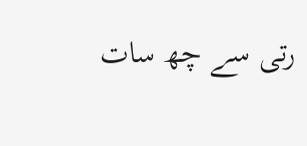رتی سے چھ سات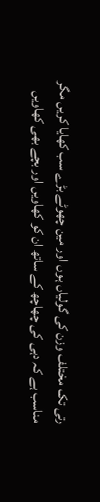رتی تک مختلف وزن کی گولیاں ہوں اور مین چھوٹے بڑے سب کھایا کریں مگر مناسب ہے کہ دہی کی چھاچھ کے ساتھ ان کو کھاویں اور بچے بھی کھاویں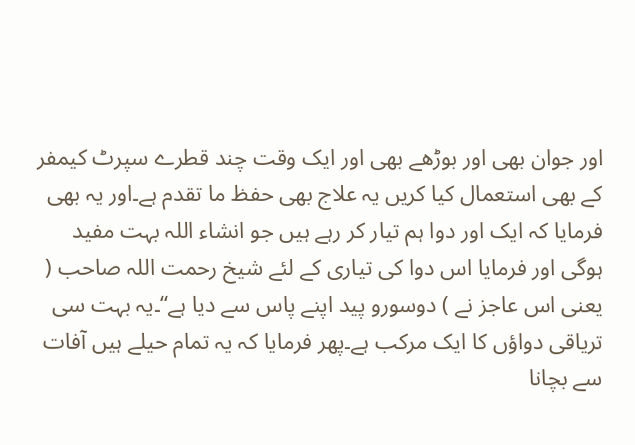اور جوان بھی اور بوڑھے بھی اور ایک وقت چند قطرے سپرٹ کیمفر کے بھی استعمال کیا کریں یہ علاج بھی حفظ ما تقدم ہے۔اور یہ بھی فرمایا کہ ایک اور دوا ہم تیار کر رہے ہیں جو انشاء اللہ بہت مفید ہوگی اور فرمایا اس دوا کی تیاری کے لئے شیخ رحمت اللہ صاحب ( یعنی اس عاجز نے ) دوسورو پید اپنے پاس سے دیا ہے“۔یہ بہت سی تریاقی دواؤں کا ایک مرکب ہے۔پھر فرمایا کہ یہ تمام حیلے ہیں آفات سے بچانا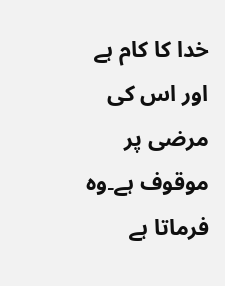خدا کا کام ہے اور اس کی مرضی پر موقوف ہے۔وہ فرماتا ہے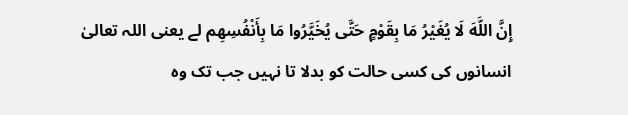إِنَّ اللَّهَ لَا يُغَيْرُ مَا بِقَوْمٍ حَتَّى يُخَيَّرُوا مَا بِأَنْفُسِهِم لے یعنی اللہ تعالیٰ انسانوں کی کسی حالت کو بدلا تا نہیں جب تک وہ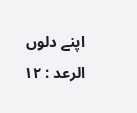اپنے دلوں الرعد : ١٢